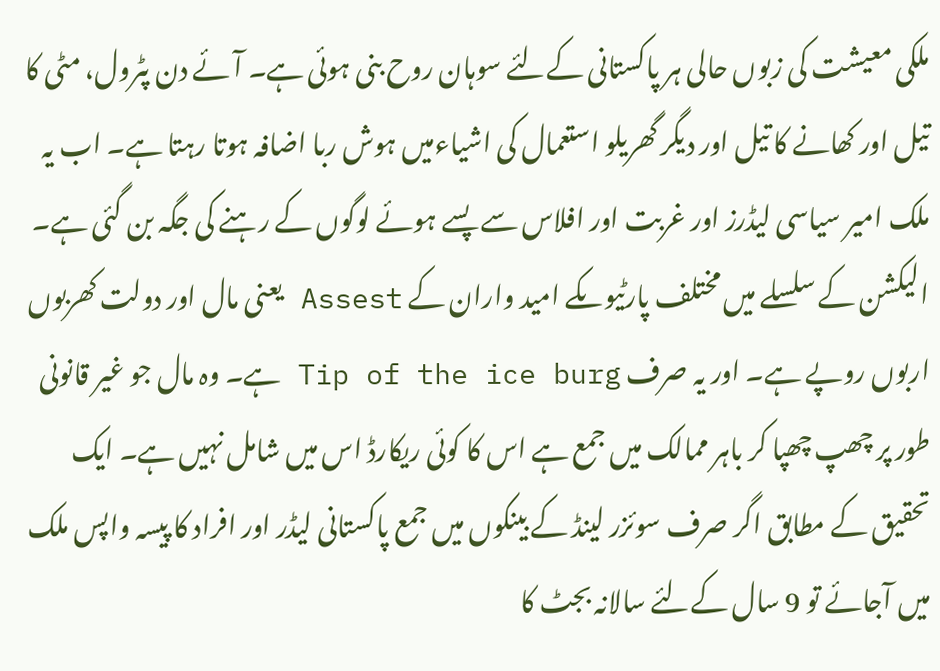ملکی معیشت کی زبوں حالی ہر پاکستانی کےلئے سوہان روح بنی ہوئی ہے۔ آئے دن پٹرول، مٹی کا تیل اور کھانے کا تیل اور دیگر گھریلو استعمال کی اشیاءمیں ہوش ربا اضافہ ہوتا رہتا ہے۔ اب یہ ملک امیر سیاسی لیڈرز اور غربت اور افلاس سے پسے ہوئے لوگوں کے رہنے کی جگہ بن گئی ہے۔ الیکشن کے سلسلے میں مختلف پارٹیوںکے امید واران کے Assest یعنی مال اور دولت کھربوں اربوں روپے ہے۔ اور یہ صرف Tip of the ice burg ہے۔ وہ مال جو غیر قانونی طور پر چھپ چھپا کر باہر ممالک میں جمع ہے اس کا کوئی ریکارڈ اس میں شامل نہیں ہے۔ ایک تحقیق کے مطابق اگر صرف سوئزر لینڈ کے بینکوں میں جمع پاکستانی لیڈر اور افراد کا پیسہ واپس ملک میں آجائے تو 9 سال کےلئے سالانہ بجٹ کا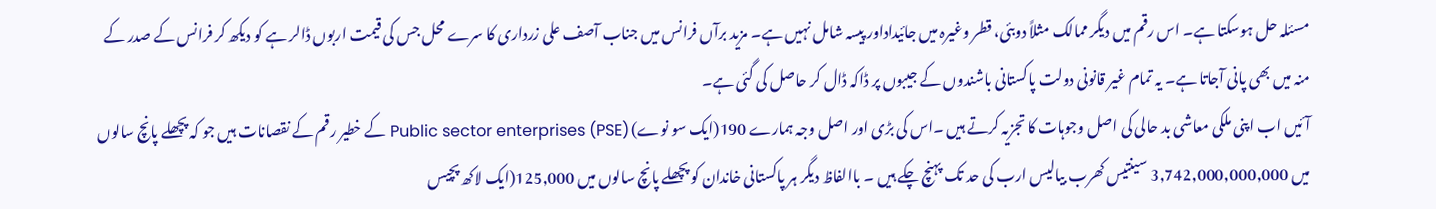مسئلہ حل ہوسکتا ہے۔ اس رقم میں دیگر ممالک مثلاً دوبئی، قطر وغیرہ میں جائیداداور پیسہ شامل نہیں ہے۔ مزید برآں فرانس میں جناب آصف علی زرداری کا سرے محل جس کی قیمت اربوں ڈالر ہے کو دیکھ کر فرانس کے صدر کے منہ میں بھی پانی آجاتا ہے۔ یہ تمام غیر قانونی دولت پاکستانی باشندوں کے جیبوں پر ڈاکہ ڈال کر حاصل کی گئی ہے۔
آئیں اب اپنی ملکی معاشی بد حالی کی اصل وجوہات کا تجزیہ کرتے ہیں ۔اس کی بڑی اور اصل وجہ ہمارے 190(ایک سو نوے) Public sector enterprises (PSE) کے خطیر رقم کے نقصانات ہیں جو کہ پچھلے پانچ سالوں میں 3,742,000,000,000 سینتیس کھرب بیالیس ارب کی حد تک پہنچ چکے ہیں ۔ باالفاظ دیگر ہر پاکستانی خاندان کو پچھلے پانچ سالوں میں 125,000(ایک لاکھ پچیس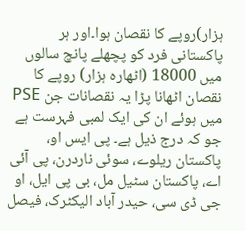ہزار)روپے کا نقصان ہوا۔اور ہر پاکستانی فرد کو پچھلے پانچ سالوں میں 18000 (اٹھارہ ہزار) روپے کا نقصان اٹھانا پڑا یہ نقصانات جن PSE میں ہوئے ان کی ایک لمبی فہرست ہے جو کہ درج ذیل ہے۔ پی ایس او، پاکستان ریلوے، سوئی ناردرن، پی آئی اے، پاکستان سٹیل مل، بی پی ایل، او جی ڈی سی، حیدر آباد الیکٹرک، فیصل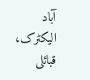آباد الیکٹرک، قبائلی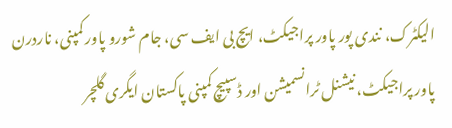الیکٹرک، نندی پور پاور پراجیکٹ، ایچ بی ایف سی، جام شورو پاور کمپنی، ناردرن پاور پراجیکٹ، نیشنل ٹرانسمیشن اور ڈسپیچ کمپنی پاکستان ایگری گلچر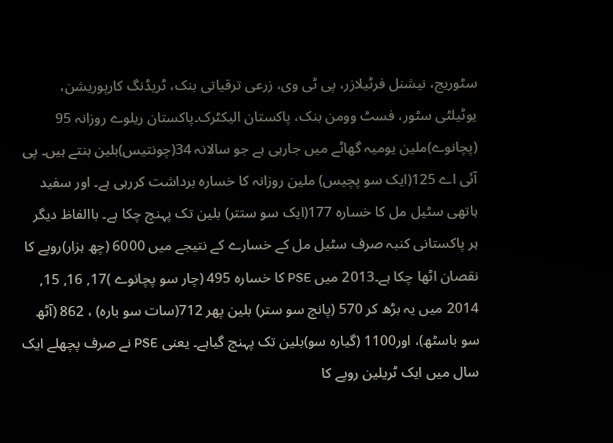سٹوریج، نیشنل فرٹیلازر، پی ٹی وی، زرعی ترقیاتی بنک، ٹریڈنگ کارپوریشن، یوٹیلٹی سٹور، فسٹ وومن بنک، پاکستان الیکٹرک۔پاکستان ریلوے روزانہ 95 (پچانوے)ملین یومیہ گھاٹے میں جارہی ہے جو سالانہ 34(چونتیس)بلین بنتے ہیں۔ پی آئی اے 125(ایک سو پچیس) ملین روزانہ کا خسارہ برداشت کررہی ہے۔ اور سفید ہاتھی سٹیل مل کا خسارہ 177(ایک سو ستتر) بلین تک پہنچ چکا ہے۔ باالفاظ دیگر ہر پاکستانی کنبہ صرف سٹیل مل کے خسارے کے نتیجے میں 6000 (چھ ہزار)روپے کا نقصان اٹھا چکا ہے۔2013 میں PSE کا خسارہ 495 (چار سو پچانوے )17, 16, 15, 2014 میں یہ بڑھ کر 570 (پانچ سو ستر) بلین پھر 712(سات سو بارہ) ، 862 (آٹھ سو باسٹھ)، اور1100 (گیارہ سو)بلین تک پہنچ گیاہے۔ یعنی PSE نے صرف پچھلے ایک سال میں ایک ٹریلین روپے کا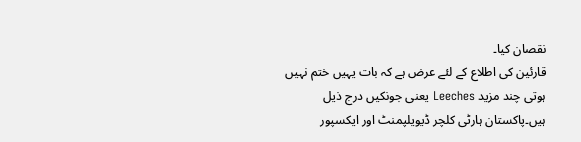نقصان کیا۔
قارئین کی اطلاع کے لئے عرض ہے کہ بات یہیں ختم نہیں ہوتی چند مزید Leeches یعنی جونکیں درج ذیل ہیں۔پاکستان ہارٹی کلچر ڈیویلپمنٹ اور ایکسپور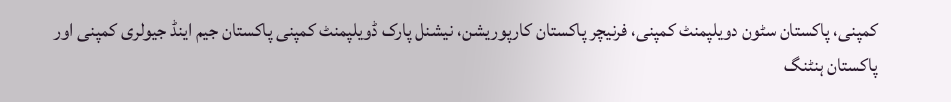کمپنی، پاکستان سٹون دویلپمنٹ کمپنی، فرنیچر پاکستان کارپوریشن، نیشنل پارک ڈویلپمنٹ کمپنی پاکستان جیم اینڈ جیولری کمپنی اور پاکستان ہنٹنگ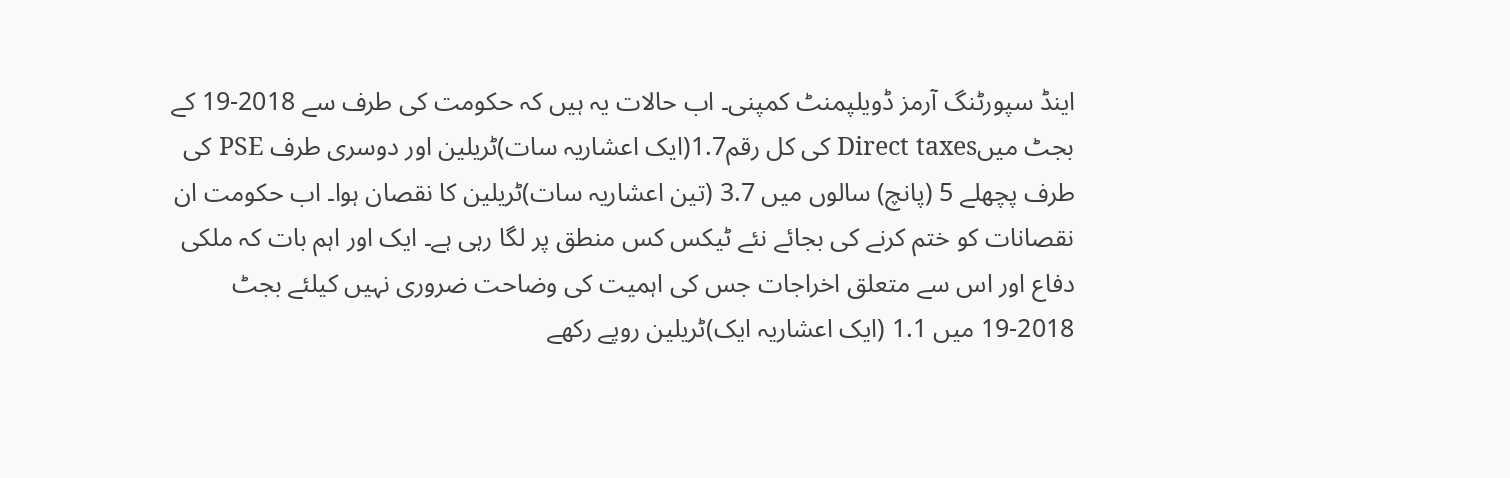اینڈ سپورٹنگ آرمز ڈویلپمنٹ کمپنی۔ اب حالات یہ ہیں کہ حکومت کی طرف سے 2018-19 کے بجٹ میںDirect taxes کی کل رقم1.7(ایک اعشاریہ سات)ٹریلین اور دوسری طرف PSE کی طرف پچھلے 5 (پانچ) سالوں میں 3.7 (تین اعشاریہ سات)ٹریلین کا نقصان ہوا۔ اب حکومت ان نقصانات کو ختم کرنے کی بجائے نئے ٹیکس کس منطق پر لگا رہی ہے۔ ایک اور اہم بات کہ ملکی دفاع اور اس سے متعلق اخراجات جس کی اہمیت کی وضاحت ضروری نہیں کیلئے بجٹ 2018-19 میں 1.1 (ایک اعشاریہ ایک)ٹریلین روپے رکھے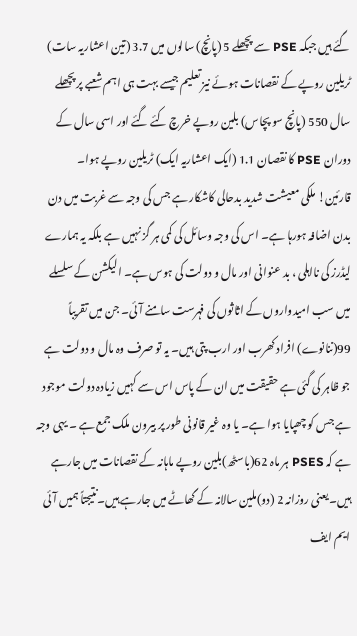گئے ہیں جبکہ PSE سے پچھلے 5 (پانچ) سالوں میں 3.7 (تین اعشاریہ سات) ٹریلین روپے کے نقصانات ہوئے نیز تعلیم جیسے بہت ہی اہم شعبے پر پچھلے سال 550 (پانچ سو پچاس) بلین روپے خرچ کئے گئے اور اسی سال کے دوران PSE کا نقصان 1.1 (ایک اعشاریہ ایک) ٹریلین روپے ہوا۔
قارئین! ملکی معیشت شدید بدحالی کاشکار ہے جس کی وجہ سے غربت میں دن بدن اضافہ ہورہا ہے۔ اس کی وجہ وسائل کی کمی ہر گز نہیں ہے بلکہ یہ ہمارے لیڈرز کی نااہلی ، بد عنوانی اور مال و دولت کی ہوس ہے۔ الیکشن کے سلسلے میں سب امیدواروں کے اثاثوں کی فہرست سامنے آئی۔ جن میں تقریباً 99(ننانوے) افراد کھرب اور ارب پتی ہیں۔ یہ تو صرف وہ مال و دولت ہے جو ظاہر کی گئی ہے حقیقت میں ان کے پاس اس سے کہیں زیادہ دولت موجود ہے جس کو چھپایا ہوا ہے۔ یا وہ غیر قانونی طور پر بیرون ملک جمع ہے ۔ یہی وجہ ہے کہ PSES ہر ماہ 62(باسٹھ)بلین روپے ماہانہ کے نقصانات میں جارہے ہیں۔ یعنی روزانہ 2 (دو)ملین سالانہ کے گھاٹے میں جارہے ہیں۔نتیجتاً ہمیں آئی ایم ایف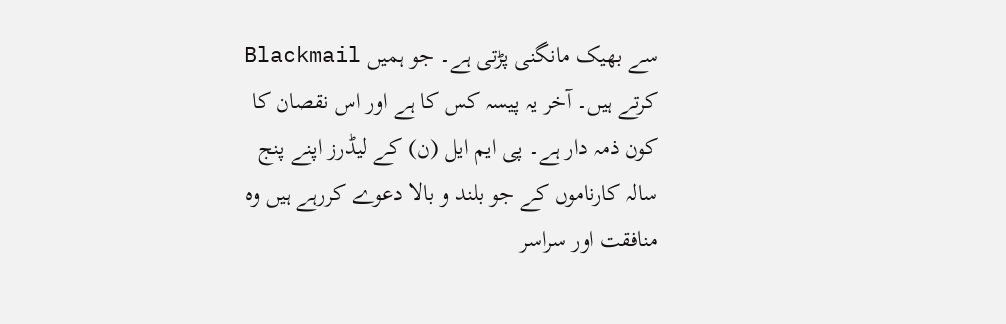سے بھیک مانگنی پڑتی ہے۔ جو ہمیں Blackmail کرتے ہیں۔ آخر یہ پیسہ کس کا ہے اور اس نقصان کا کون ذمہ دار ہے۔ پی ایم ایل (ن) کے لیڈرز اپنے پنج سالہ کارناموں کے جو بلند و بالا دعوے کررہے ہیں وہ منافقت اور سراسر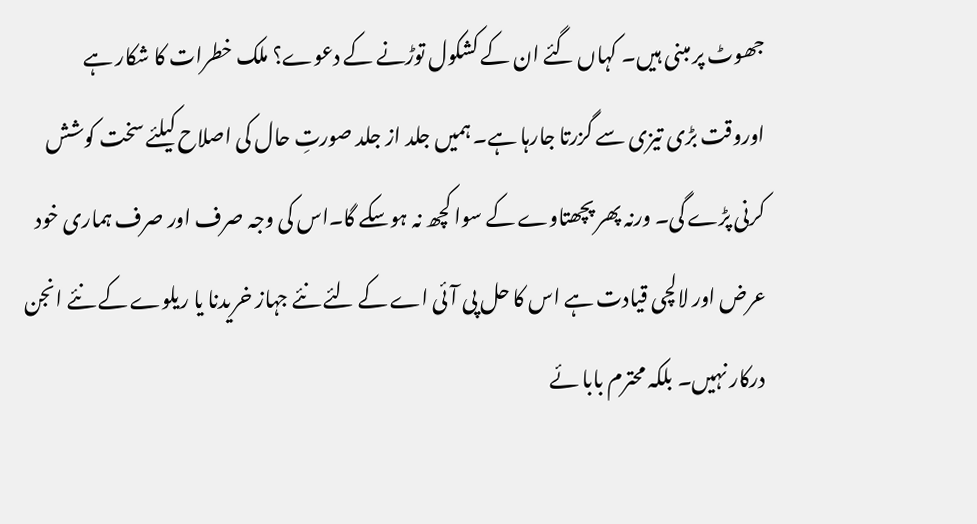جھوٹ پر مبنی ہیں۔ کہاں گئے ان کے کشکول توڑنے کے دعوے؟ ملک خطرات کا شکار ہے اوروقت بڑی تیزی سے گزرتا جارہا ہے۔ ہمیں جلد از جلد صورتِ حال کی اصلاح کیلئے سخت کوشش کرنی پڑے گی۔ ورنہ پھر پچھتاوے کے سوا کچھ نہ ہوسکے گا۔اس کی وجہ صرف اور صرف ہماری خود عرض اور لالچی قیادت ہے اس کا حل پی آئی اے کے لئے نئے جہاز خریدنا یا ریلوے کے نئے انجن درکار نہیں۔ بلکہ محترم بابا ئے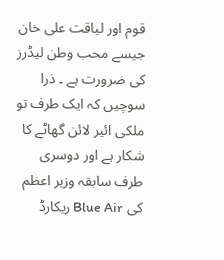قوم اور لیاقت علی خان جیسے محب وطن لیڈرز کی ضرورت ہے ۔ ذرا سوچیں کہ ایک طرف تو ملکی ائیر لائن گھاٹے کا شکار ہے اور دوسری طرف سابقہ وزیر اعظم کی Blue Air ریکارڈ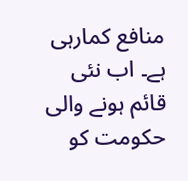منافع کمارہی ہے۔ اب نئی قائم ہونے والی حکومت کو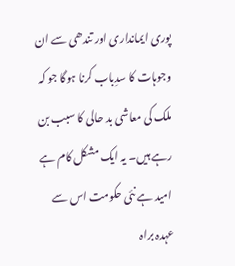پوری ایمانداری اور تندھی سے ان وجوہات کا سدِباب کرنا ہوگا جو کہ ملک کی معاشی بد حالی کا سبب بن رہے ہیں۔ یہ ایک مشکل کام ہے امید ہے نئی حکومت اس سے عہدہ براہ